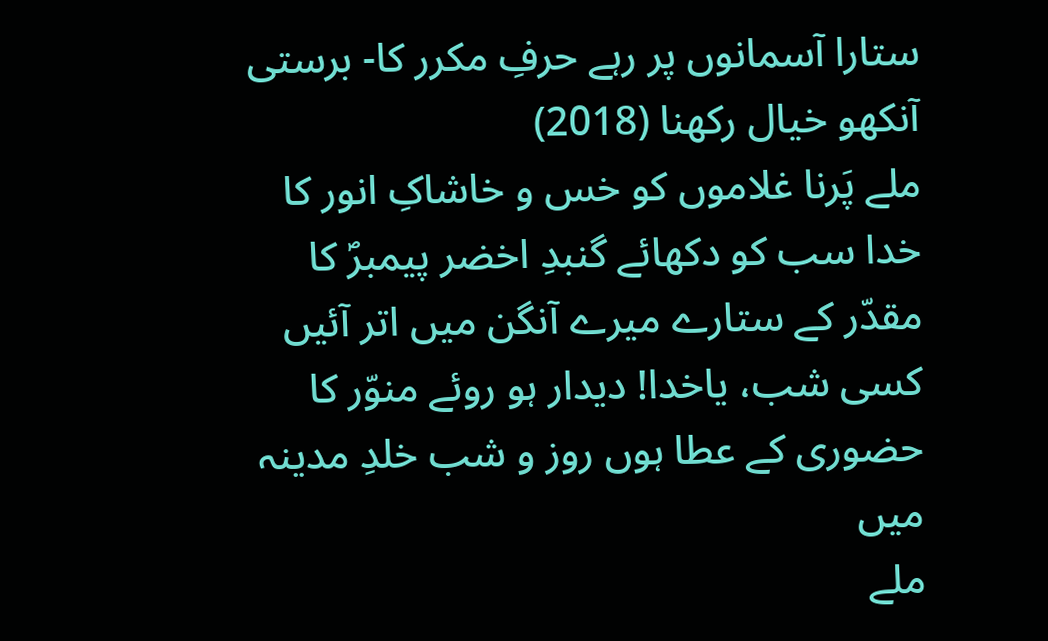ستارا آسمانوں پر رہے حرفِ مکرر کا- برستی آنکهو خیال رکهنا (2018)
ملے پَرنا غلاموں کو خس و خاشاکِ انور کا
خدا سب کو دکھائے گنبدِ اخضر پیمبرؐ کا
مقدّر کے ستارے میرے آنگن میں اتر آئیں
کسی شب، یاخدا! دیدار ہو روئے منوّر کا
حضوری کے عطا ہوں روز و شب خلدِ مدینہ میں
ملے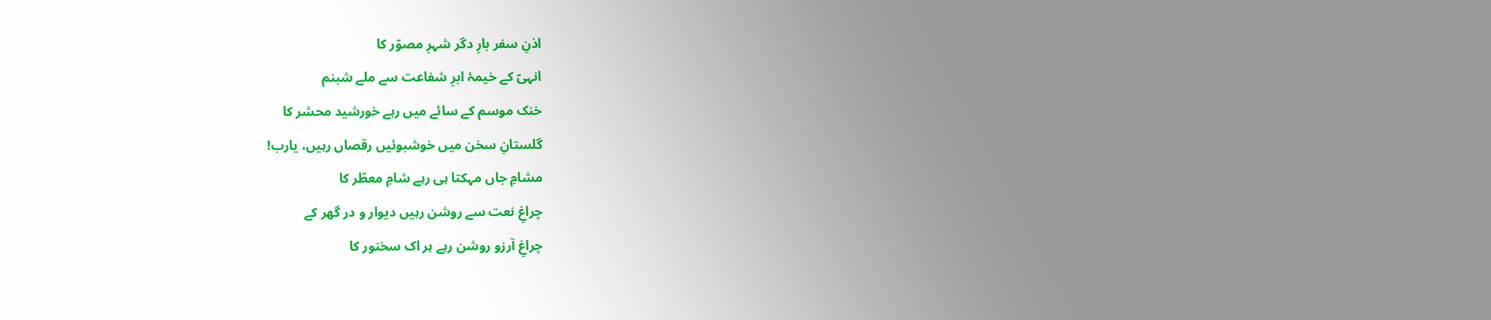اذنِ سفر بارِ دگر شہرِ مصوّر کا
انہیؐ کے خیمۂ ابرِ شفاعت سے ملے شبنم
خنک موسم کے سائے میں رہے خورشید محشر کا
گلستانِ سخن میں خوشبوئیں رقصاں رہیں، یارب!
مشامِ جاں مہکتا ہی رہے شامِ معطّر کا
چراغِ نعت سے روشن رہیں دیوار و در گھر کے
چراغِ آرزو روشن رہے ہر اک سخنور کا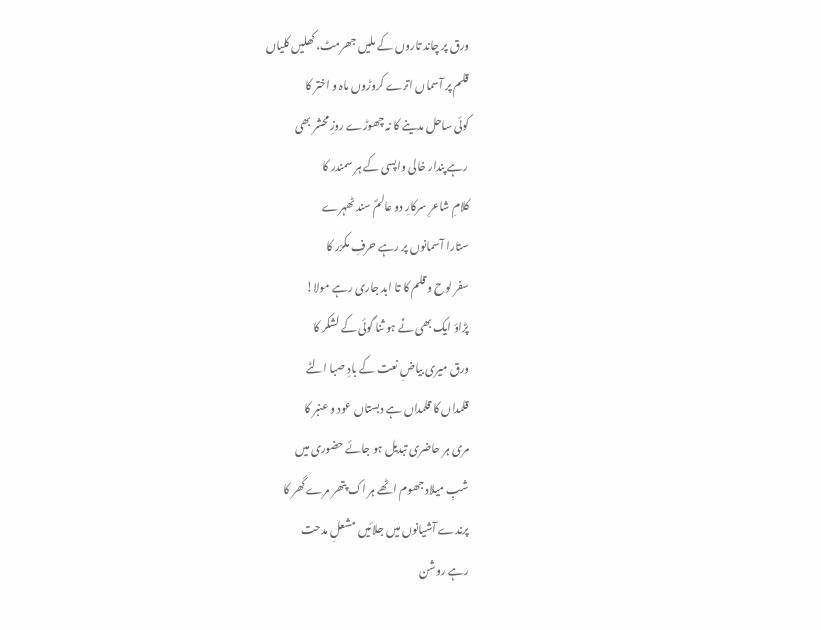ورق پر چاند تاروں کے ملیں جھرمٹ، کھلیں کلیاں
قلم پر آسماں اترے کروڑوں ماہ و اختر کا
کوئی ساحل مدینے کا نہ چھوڑے روزِ محشر بھی
رہے پندار خالی واپسی کے ہر سمندر کا
کلامِ شاعرِ سرکارِ دو عالمؐ سند ٹھہرے
ستارا آسمانوں پر رہے حرفِ مکرّر کا
سفر لوح و قلم کا تا ابد جاری رہے مولا!
پڑاؤ ایک بھی نَے ہو ثنا گوئی کے لشکر کا
ورق میری بیاضِ نعت کے بادِ صبا الٹے
قلمداں کا قلمداں ہے دبستاں عود و عنبر کا
مری ہر حاضری تبدیل ہو جائے حضوری میں
شبِ میلاد جھوم اٹھے ہر اک پتھر مرے گھر کا
پرندے آشیانوں میں جلائیں مشعلِ مدحت
رہے روشن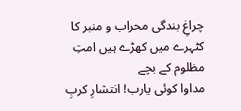چراغِ بندگی محراب و منبر کا
کٹہرے میں کھڑے ہیں امتِ مظلوم کے بچے
مداوا کوئی یارب! انتشارِ کربِ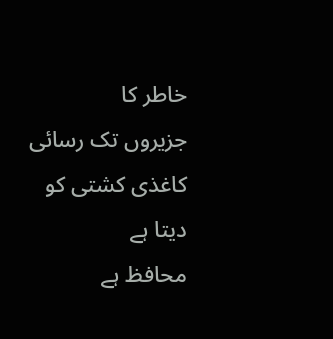خاطر کا
جزیروں تک رسائی کاغذی کشتی کو دیتا ہے
محافظ ہے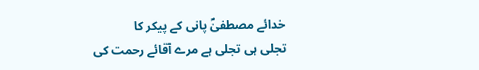خدائے مصطفیٰؐ پانی کے پیکر کا
تجلی ہی تجلی ہے مرے آقائے رحمت کی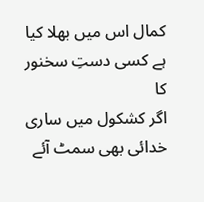کمال اس میں بھلا کیا ہے کسی دستِ سخنور کا
اگر کشکول میں ساری خدائی بھی سمٹ آئے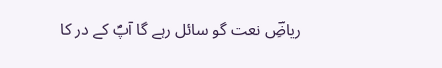ریاضِؔ نعت گو سائل رہے گا آپؐ کے در کا